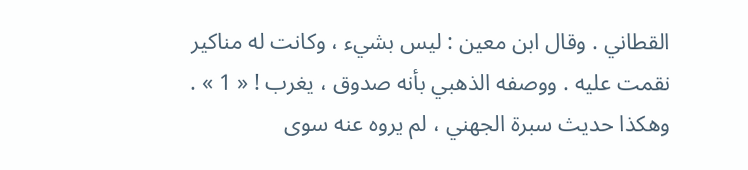القطاني . وقال ابن معين : ليس بشيء ، وكانت له مناكير نقمت عليه . ووصفه الذهبي بأنه صدوق ، يغرب ! « 1 » .
وهكذا حديث سبرة الجهني ، لم يروه عنه سوى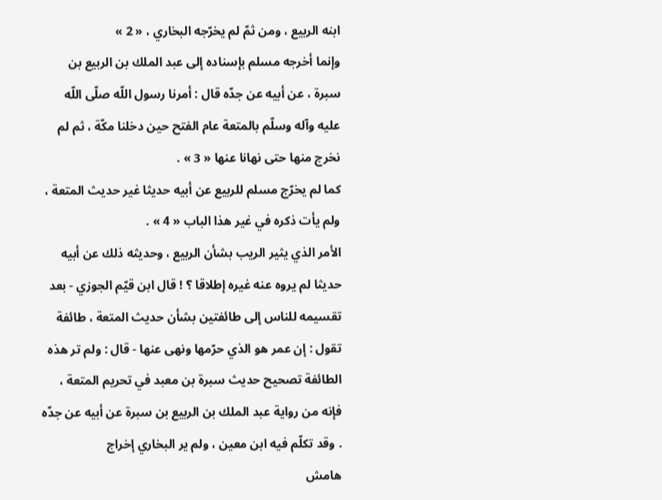ابنه الربيع ، ومن ثمّ لم يخرّجه البخاري ، « 2 »
وإنما أخرجه مسلم بإسناده إلى عبد الملك بن الربيع بن سبرة ، عن أبيه عن جدّه قال : أمرنا رسول اللّه صلّى اللّه عليه وآله وسلّم بالمتعة عام الفتح حين دخلنا مكّة ، ثم لم نخرج منها حتى نهانا عنها « 3 » .
كما لم يخرّج مسلم للربيع عن أبيه حديثا غير حديث المتعة ، ولم يأت ذكره في غير هذا الباب « 4 » .
الأمر الذي يثير الريب بشأن الربيع ، وحديثه ذلك عن أبيه حديثا لم يروه عنه غيره إطلاقا ؟ ! قال ابن قيّم الجوزي - بعد تقسيمه للناس إلى طائفتين بشأن حديث المتعة ، طائفة تقول : إن عمر هو الذي حرّمها ونهى عنها - قال : ولم تر هذه الطائفة تصحيح حديث سبرة بن معبد في تحريم المتعة ، فإنه من رواية عبد الملك بن الربيع بن سبرة عن أبيه عن جدّه . وقد تكلّم فيه ابن معين ، ولم ير البخاري إخراج
هامش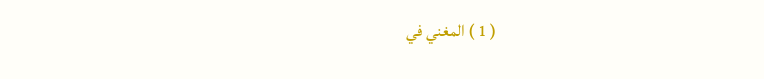( 1 ) المغني في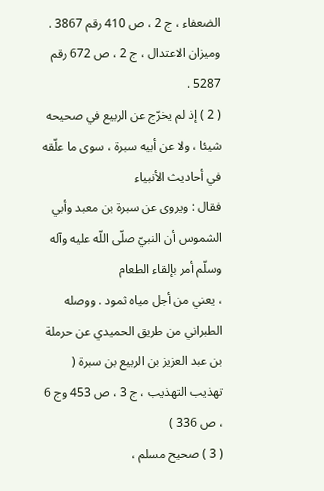الضعفاء ، ج 2 ، ص 410 رقم 3867 . وميزان الاعتدال ، ج 2 ، ص 672 رقم 5287 .
( 2 ) إذ لم يخرّج عن الربيع في صحيحه شيئا ، ولا عن أبيه سبرة ، سوى ما علّقه في أحاديث الأنبياء
فقال : ويروى عن سبرة بن معبد وأبي الشموس أن النبيّ صلّى اللّه عليه وآله وسلّم أمر بإلقاء الطعام
، يعني من أجل مياه ثمود . ووصله الطبراني من طريق الحميدي عن حرملة بن عبد العزيز بن الربيع بن سبرة ( تهذيب التهذيب ، ج 3 ، ص 453 وج 6 ، ص 336 )
( 3 ) صحيح مسلم ،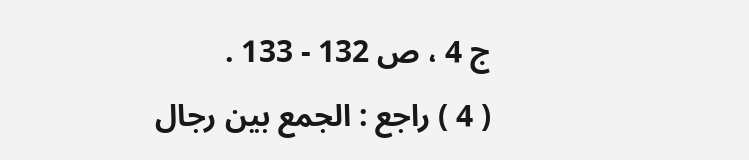ج 4 ، ص 132 - 133 .
( 4 ) راجع : الجمع بين رجال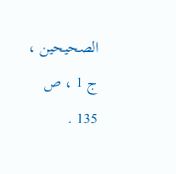الصحيحين ، ج 1 ، ص 135 .